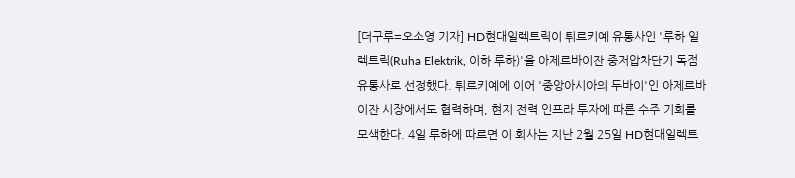[더구루=오소영 기자] HD현대일렉트릭이 튀르키예 유통사인 '루하 일렉트릭(Ruha Elektrik, 이하 루하)'을 아제르바이잔 중저압차단기 독점 유통사로 선정했다. 튀르키예에 이어 '중앙아시아의 두바이'인 아제르바이잔 시장에서도 협력하며, 현지 전력 인프라 투자에 따른 수주 기회를 모색한다. 4일 루하에 따르면 이 회사는 지난 2월 25일 HD현대일렉트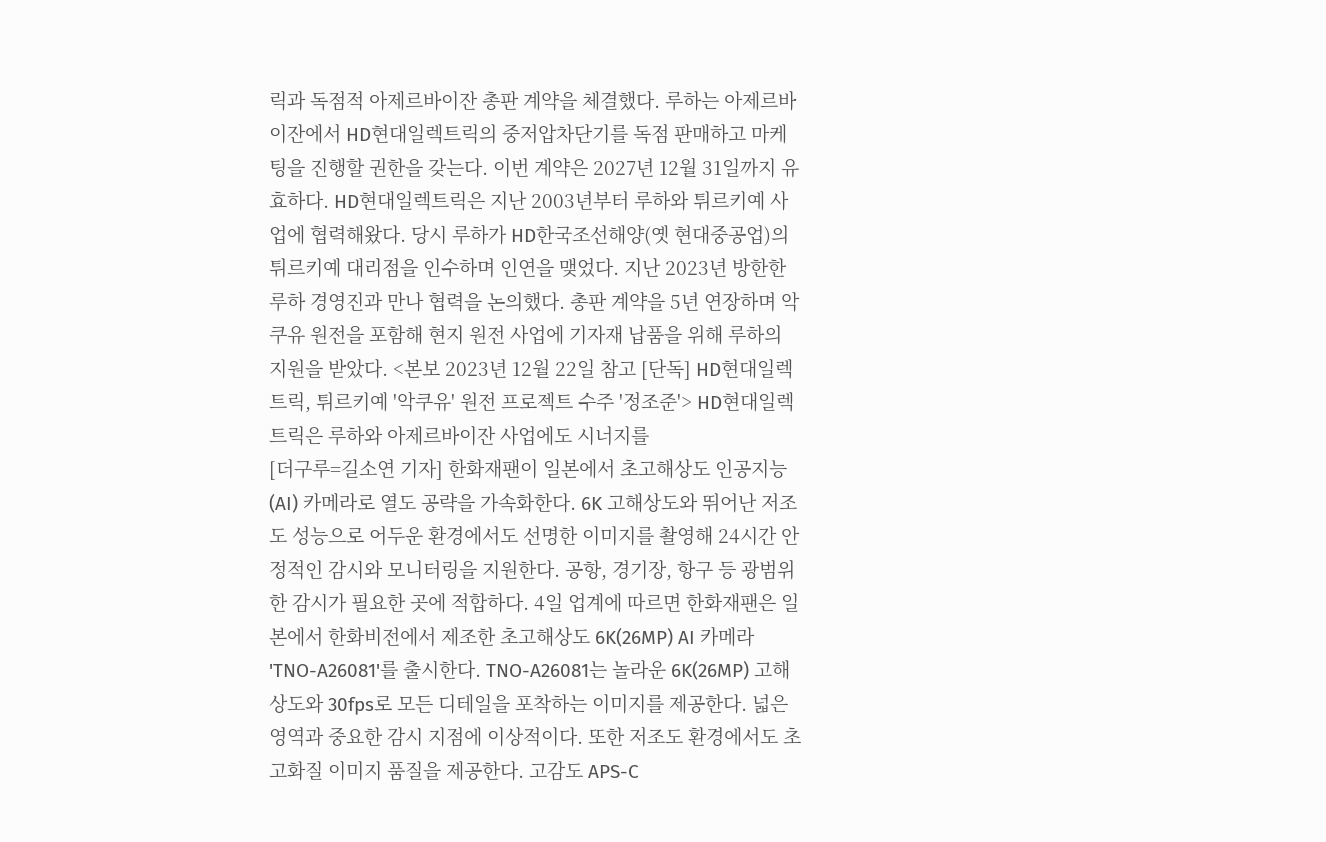릭과 독점적 아제르바이잔 총판 계약을 체결했다. 루하는 아제르바이잔에서 HD현대일렉트릭의 중저압차단기를 독점 판매하고 마케팅을 진행할 권한을 갖는다. 이번 계약은 2027년 12월 31일까지 유효하다. HD현대일렉트릭은 지난 2003년부터 루하와 튀르키예 사업에 협력해왔다. 당시 루하가 HD한국조선해양(옛 현대중공업)의 튀르키예 대리점을 인수하며 인연을 맺었다. 지난 2023년 방한한 루하 경영진과 만나 협력을 논의했다. 총판 계약을 5년 연장하며 악쿠유 원전을 포함해 현지 원전 사업에 기자재 납품을 위해 루하의 지원을 받았다. <본보 2023년 12월 22일 참고 [단독] HD현대일렉트릭, 튀르키예 '악쿠유' 원전 프로젝트 수주 '정조준'> HD현대일렉트릭은 루하와 아제르바이잔 사업에도 시너지를
[더구루=길소연 기자] 한화재팬이 일본에서 초고해상도 인공지능(AI) 카메라로 열도 공략을 가속화한다. 6K 고해상도와 뛰어난 저조도 성능으로 어두운 환경에서도 선명한 이미지를 촬영해 24시간 안정적인 감시와 모니터링을 지원한다. 공항, 경기장, 항구 등 광범위한 감시가 필요한 곳에 적합하다. 4일 업계에 따르면 한화재팬은 일본에서 한화비전에서 제조한 초고해상도 6K(26MP) AI 카메라 'TNO-A26081'를 출시한다. TNO-A26081는 놀라운 6K(26MP) 고해상도와 30fps로 모든 디테일을 포착하는 이미지를 제공한다. 넓은 영역과 중요한 감시 지점에 이상적이다. 또한 저조도 환경에서도 초고화질 이미지 품질을 제공한다. 고감도 APS-C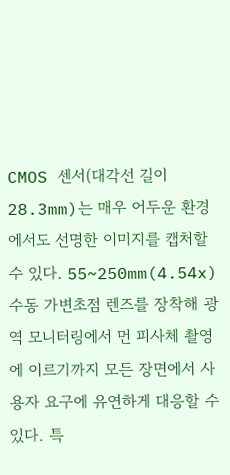CMOS 센서(대각선 길이 28.3mm)는 매우 어두운 환경에서도 선명한 이미지를 캡처할 수 있다. 55~250mm(4.54x) 수동 가변초점 렌즈를 장착해 광역 모니터링에서 먼 피사체 촬영에 이르기까지 모든 장면에서 사용자 요구에 유연하게 대응할 수 있다. 특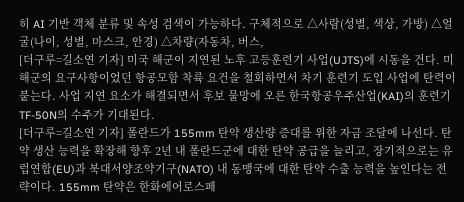히 AI 기반 객체 분류 및 속성 검색이 가능하다. 구체적으로 △사람(성별, 색상, 가방) △얼굴(나이, 성별, 마스크, 안경) △차량(자동차, 버스,
[더구루=길소연 기자] 미국 해군이 지연된 노후 고등훈련기 사업(UJTS)에 시동을 건다. 미 해군의 요구사항이었던 항공모함 착륙 요건을 철회하면서 차기 훈련기 도입 사업에 탄력이 붙는다. 사업 지연 요소가 해결되면서 후보 물망에 오른 한국항공우주산업(KAI)의 훈련기 TF-50N의 수주가 기대된다.
[더구루=길소연 기자] 폴란드가 155mm 탄약 생산량 증대를 위한 자금 조달에 나선다. 탄약 생산 능력을 확장해 향후 2년 내 폴란드군에 대한 탄약 공급을 늘리고, 장기적으로는 유럽연합(EU)과 북대서양조약기구(NATO) 내 동맹국에 대한 탄약 수출 능력을 높인다는 전략이다. 155mm 탄약은 한화에어로스페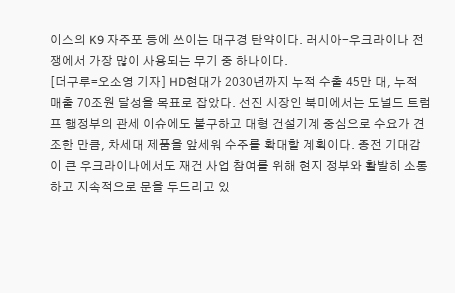이스의 K9 자주포 등에 쓰이는 대구경 탄약이다. 러시아-우크라이나 전쟁에서 가장 많이 사용되는 무기 중 하나이다.
[더구루=오소영 기자] HD현대가 2030년까지 누적 수출 45만 대, 누적 매출 70조원 달성을 목표로 잡았다. 선진 시장인 북미에서는 도널드 트럼프 행정부의 관세 이슈에도 불구하고 대형 건설기계 중심으로 수요가 견조한 만큼, 차세대 제품을 앞세워 수주를 확대할 계획이다. 종전 기대감이 큰 우크라이나에서도 재건 사업 참여를 위해 현지 정부와 활발히 소통하고 지속적으로 문을 두드리고 있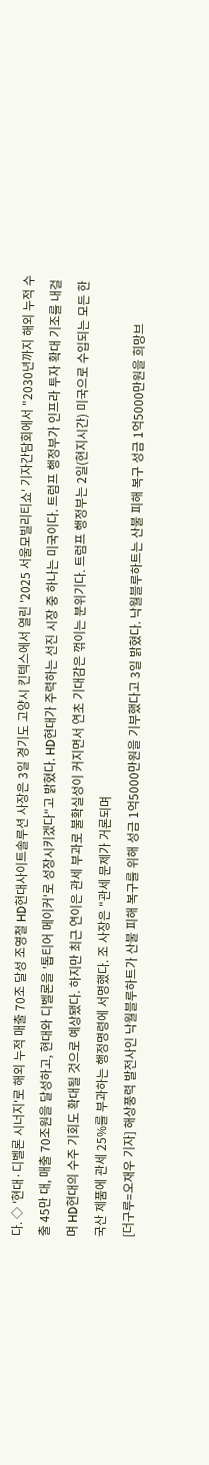다. ◇ '현대·디벨론 시너지'로 해외 누적 매출 70조 달성 조영철 HD현대사이트솔루션 사장은 3일 경기도 고양시 킨텍스에서 열린 '2025 서울모빌리티쇼' 기자간담회에서 "2030년까지 해외 누적 수출 45만 대, 매출 70조원을 달성하고, 현대와 디벨론을 '톱티어 메이커'로 성장시키겠다"고 밝혔다. HD현대가 주력하는 선진 시장 중 하나는 미국이다. 트럼프 행정부가 인프라 투자 확대 기조를 내걸며 HD현대의 수주 기회도 확대될 것으로 예상됐다. 하지만 최근 연이은 관세 부과로 불확실성이 커지면서 연초 기대감은 꺾이는 분위기다. 트럼프 행정부는 2일(현지시간) 미국으로 수입되는 모든 한국산 제품에 관세 25%를 부과하는 행정명령에 서명했다. 조 사장은 "관세 문제가 거론되며
[더구루=오재우 기자] 해상풍력 발전사인 낙월블루하트가 산불 피해 복구를 위해 성금 1억5000만원을 기부했다고 3일 밝혔다. 낙월블루하트는 산불 피해 복구 성금 1억5000만원을 희망브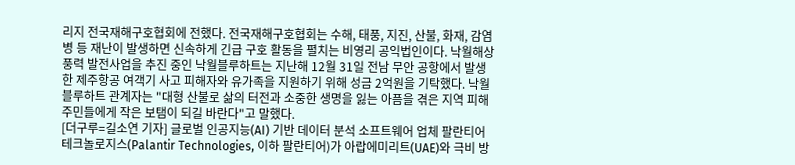리지 전국재해구호협회에 전했다. 전국재해구호협회는 수해, 태풍, 지진, 산불, 화재, 감염병 등 재난이 발생하면 신속하게 긴급 구호 활동을 펼치는 비영리 공익법인이다. 낙월해상풍력 발전사업을 추진 중인 낙월블루하트는 지난해 12월 31일 전남 무안 공항에서 발생한 제주항공 여객기 사고 피해자와 유가족을 지원하기 위해 성금 2억원을 기탁했다. 낙월블루하트 관계자는 "대형 산불로 삶의 터전과 소중한 생명을 잃는 아픔을 겪은 지역 피해 주민들에게 작은 보탬이 되길 바란다"고 말했다.
[더구루=길소연 기자] 글로벌 인공지능(AI) 기반 데이터 분석 소프트웨어 업체 팔란티어 테크놀로지스(Palantir Technologies, 이하 팔란티어)가 아랍에미리트(UAE)와 극비 방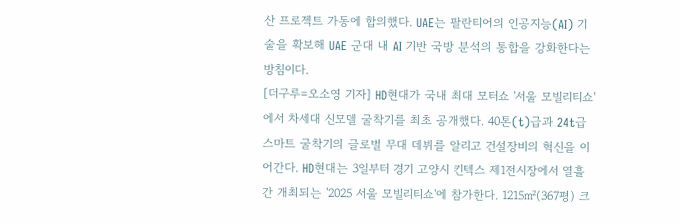산 프로젝트 가동에 합의했다. UAE는 팔란티어의 인공지능(AI) 기술을 확보해 UAE 군대 내 AI 기반 국방 분석의 통합을 강화한다는 방침이다.
[더구루=오소영 기자] HD현대가 국내 최대 모터쇼 '서울 모빌리티쇼'에서 차세대 신모델 굴착기를 최초 공개했다. 40톤(t)급과 24t급 스마트 굴착기의 글로벌 무대 데뷔를 알리고 건설장비의 혁신을 이어간다. HD현대는 3일부터 경기 고양시 킨텍스 제1전시장에서 열흘간 개최되는 '2025 서울 모빌리티쇼'에 참가한다. 1215㎡(367평) 크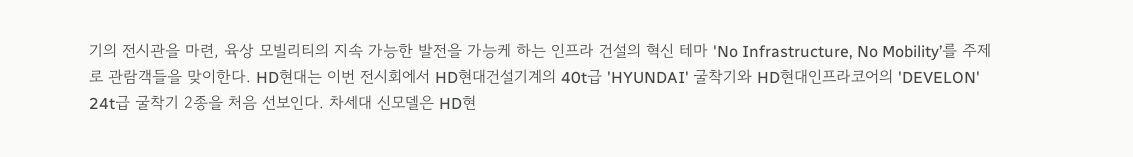기의 전시관을 마련, 육상 모빌리티의 지속 가능한 발전을 가능케 하는 인프라 건설의 혁신 테마 'No Infrastructure, No Mobility’를 주제로 관람객들을 맞이한다. HD현대는 이번 전시회에서 HD현대건설기계의 40t급 'HYUNDAI' 굴착기와 HD현대인프라코어의 'DEVELON' 24t급 굴착기 2종을 처음 선보인다. 차세대 신모델은 HD현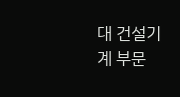대 건설기계 부문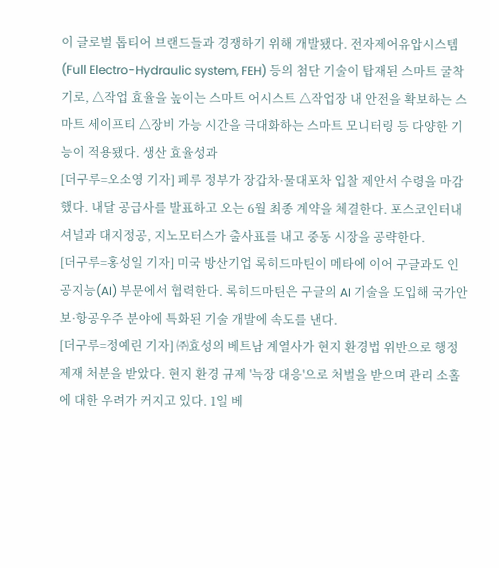이 글로벌 톱티어 브랜드들과 경쟁하기 위해 개발됐다. 전자제어유압시스템(Full Electro-Hydraulic system, FEH) 등의 첨단 기술이 탑재된 스마트 굴착기로, △작업 효율을 높이는 스마트 어시스트 △작업장 내 안전을 확보하는 스마트 세이프티 △장비 가능 시간을 극대화하는 스마트 모니터링 등 다양한 기능이 적용됐다. 생산 효율성과
[더구루=오소영 기자] 페루 정부가 장갑차·물대포차 입찰 제안서 수령을 마감했다. 내달 공급사를 발표하고 오는 6월 최종 계약을 체결한다. 포스코인터내셔널과 대지정공, 지노모터스가 출사표를 내고 중동 시장을 공략한다.
[더구루=홍성일 기자] 미국 방산기업 록히드마틴이 메타에 이어 구글과도 인공지능(AI) 부문에서 협력한다. 록히드마틴은 구글의 AI 기술을 도입해 국가안보·항공우주 분야에 특화된 기술 개발에 속도를 낸다.
[더구루=정예린 기자] ㈜효성의 베트남 계열사가 현지 환경법 위반으로 행정 제재 처분을 받았다. 현지 환경 규제 '늑장 대응'으로 처벌을 받으며 관리 소홀에 대한 우려가 커지고 있다. 1일 베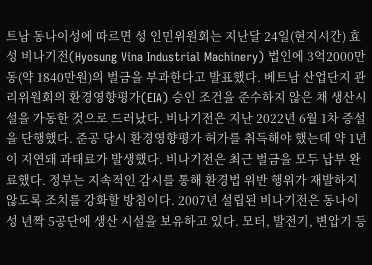트남 동나이성에 따르면 성 인민위원회는 지난달 24일(현지시간) 효성 비나기전(Hyosung Vina Industrial Machinery) 법인에 3억2000만 동(약 1840만원)의 벌금을 부과한다고 발표했다. 베트남 산업단지 관리위원회의 환경영향평가(EIA) 승인 조건을 준수하지 않은 채 생산시설을 가동한 것으로 드러났다. 비나기전은 지난 2022년 6월 1차 증설을 단행했다. 준공 당시 환경영향평가 허가를 취득해야 했는데 약 1년이 지연돼 과태료가 발생했다. 비나기전은 최근 벌금을 모두 납부 완료했다. 정부는 지속적인 감시를 통해 환경법 위반 행위가 재발하지 않도록 조치를 강화할 방침이다. 2007년 설립된 비나기전은 동나이성 년짝 5공단에 생산 시설을 보유하고 있다. 모터, 발전기, 변압기 등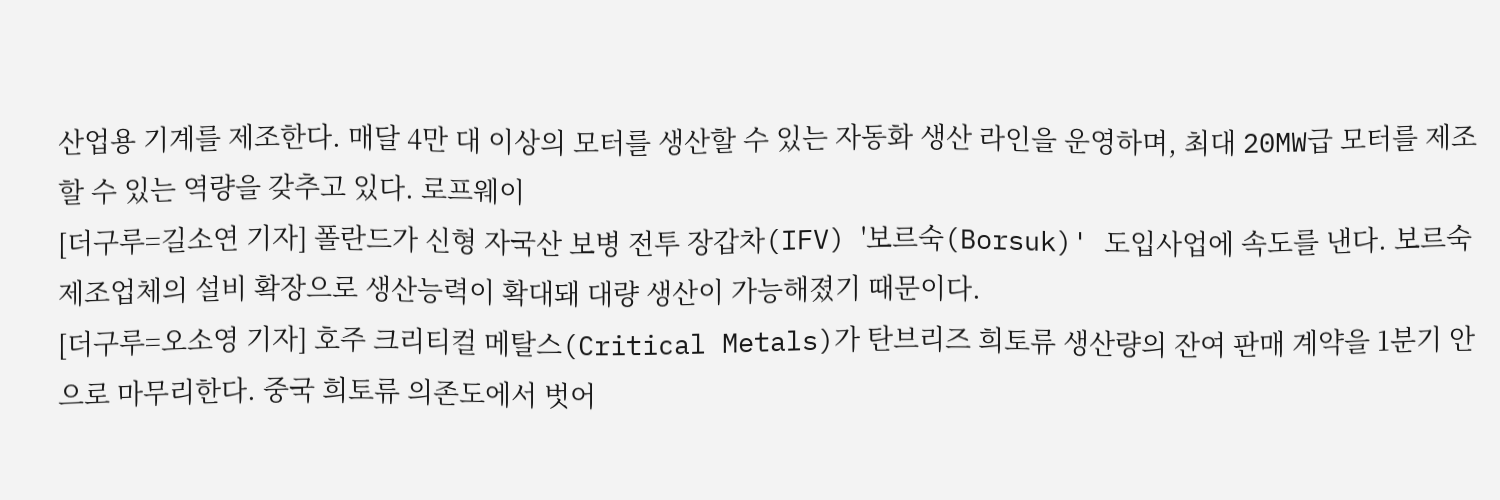산업용 기계를 제조한다. 매달 4만 대 이상의 모터를 생산할 수 있는 자동화 생산 라인을 운영하며, 최대 20MW급 모터를 제조할 수 있는 역량을 갖추고 있다. 로프웨이
[더구루=길소연 기자] 폴란드가 신형 자국산 보병 전투 장갑차(IFV) '보르숙(Borsuk)' 도입사업에 속도를 낸다. 보르숙 제조업체의 설비 확장으로 생산능력이 확대돼 대량 생산이 가능해졌기 때문이다.
[더구루=오소영 기자] 호주 크리티컬 메탈스(Critical Metals)가 탄브리즈 희토류 생산량의 잔여 판매 계약을 1분기 안으로 마무리한다. 중국 희토류 의존도에서 벗어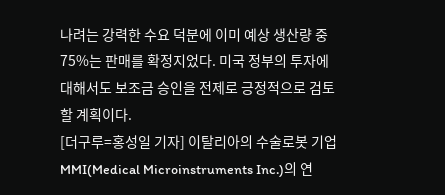나려는 강력한 수요 덕분에 이미 예상 생산량 중 75%는 판매를 확정지었다. 미국 정부의 투자에 대해서도 보조금 승인을 전제로 긍정적으로 검토할 계획이다.
[더구루=홍성일 기자] 이탈리아의 수술로봇 기업 MMI(Medical Microinstruments Inc.)의 연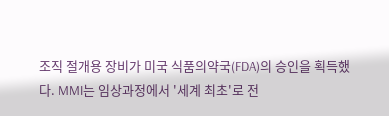조직 절개용 장비가 미국 식품의약국(FDA)의 승인을 획득했다. MMI는 임상과정에서 '세계 최초'로 전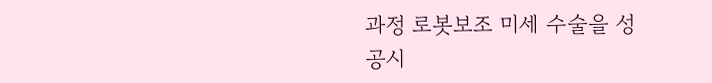과정 로봇보조 미세 수술을 성공시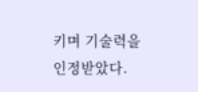키며 기술력을 인정받았다.